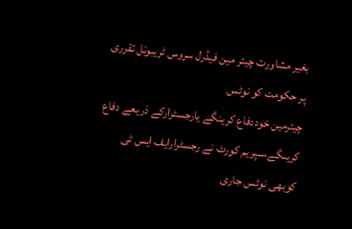بغیر مشاورت چیئر مین فیڈرل سروس ٹریبونل تقرری پر حکومت کو نوٹس
چیئرمین خوددفاع کرینگے یارجسٹرارکے ذریعے دفاع کریںگے،سپریم کورٹ نے رجسٹرارایف ایس ٹی کوبھی نوٹس جاری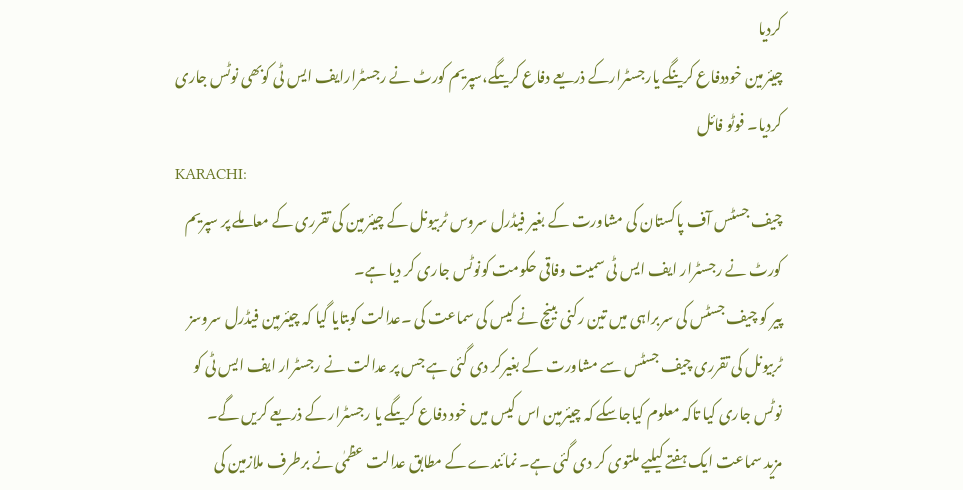کردیا
چیئرمین خوددفاع کرینگے یارجسٹرارکے ذریعے دفاع کریںگے،سپریم کورٹ نے رجسٹرارایف ایس ٹی کوبھی نوٹس جاری کردیا۔ فوٹو فائل
KARACHI:
چیف جسٹس آف پاکستان کی مشاورت کے بغیر فیڈرل سروس ٹربیونل کے چیئرمین کی تقرری کے معاملے پر سپریم کورٹ نے رجسٹرار ایف ایس ٹی سمیت وفاقی حکومت کونوٹس جاری کر دیا ہے۔
پیر کو چیف جسٹس کی سربراہی میں تین رکنی بینچ نے کیس کی سماعت کی ۔عدالت کوبتایا گیا کہ چیئرمین فیڈرل سروسز ٹربیونل کی تقرری چیف جسٹس سے مشاورت کے بغیرکر دی گئی ہے جس پر عدالت نے رجسٹرار ایف ایس ٹی کو نوٹس جاری کیا تاکہ معلوم کیاجاسکے کہ چیئرمین اس کیس میں خود دفاع کریںگے یا رجسٹرار کے ذریعے کریں گے۔
مزید سماعت ایک ہفتے کیلیے ملتوی کر دی گئی ہے۔ نمائندے کے مطابق عدالت عظمٰی نے برطرف ملازمین کی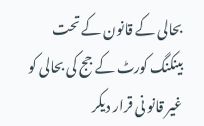بحالی کے قانون کے تحت بینکنگ کورٹ کے جج کی بحالی کو غیر قانو نی قرار دیکر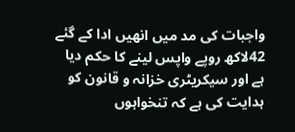واجبات کی مد میں انھیں ادا کے گئے 42لاکھ روپے واپس لینے کا حکم دیا ہے اور سیکریٹری خزانہ و قانون کو ہدایت کی ہے کہ تنخواہوں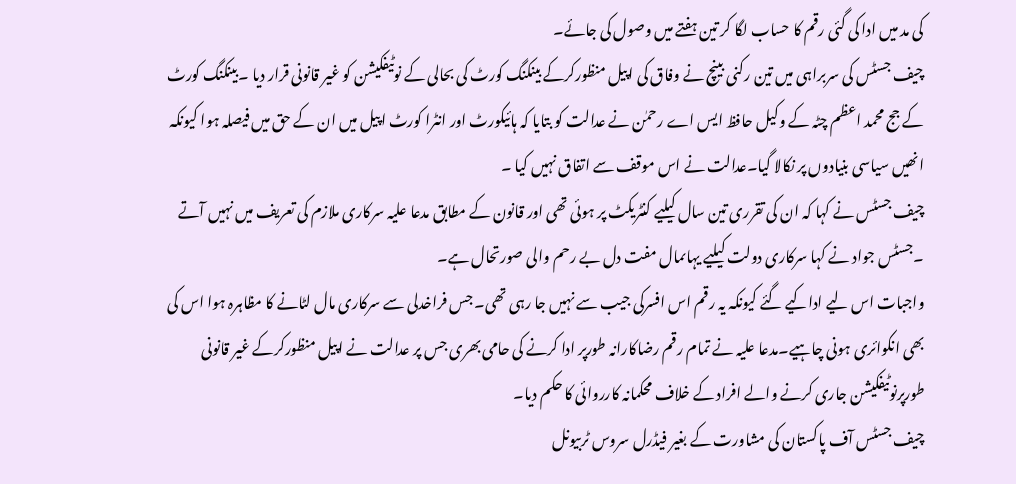کی مد میں ادا کی گئی رقم کا حساب لگا کر تین ہفتے میں وصول کی جائے۔
چیف جسٹس کی سربراہی میں تین رکنی بینچ نے وفاق کی اپیل منظورکرکے بینکنگ کورٹ کی بحالی کے نوٹیفکیشن کو غیر قانونی قرار دیا ۔بینکنگ کورٹ کے جج محمد اعظم چٹہ کے وکیل حافظ ایس اے رحمٰن نے عدالت کو بتایا کہ ہائیکورٹ اور انٹرا کورٹ اپیل میں ان کے حق میں فیصلہ ہوا کیونکہ انھیں سیاسی بنیادوں پر نکالا گیا۔عدالت نے اس موقف سے اتفاق نہیں کیا ۔
چیف جسٹس نے کہا کہ ان کی تقرری تین سال کیلیے کنٹریکٹ پر ہوئی تھی اور قانون کے مطابق مدعا علیہ سرکاری ملازم کی تعریف میں نہیں آتے ۔جسٹس جواد نے کہا سرکاری دولت کیلیے یہاںمال مفت دل بے رحم والی صورتحال ہے۔
واجبات اس لیے اداکیے گئے کیونکہ یہ رقم اس افسرکی جیب سے نہیں جا رہی تھی۔ جس فراخدلی سے سرکاری مال لٹانے کا مظاہرہ ہوا اس کی بھی انکوائری ہونی چاہیے۔مدعا علیہ نے تمام رقم رضاکارانہ طورپر ادا کرنے کی حامی بھری جس پر عدالت نے اپیل منظورکرکے غیر قانونی طورپرنوٹیفکیشن جاری کرنے والے افراد کے خلاف محکمانہ کارروائی کا حکم دیا۔
چیف جسٹس آف پاکستان کی مشاورت کے بغیر فیڈرل سروس ٹربیونل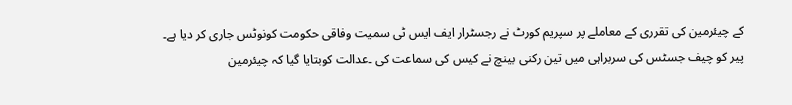کے چیئرمین کی تقرری کے معاملے پر سپریم کورٹ نے رجسٹرار ایف ایس ٹی سمیت وفاقی حکومت کونوٹس جاری کر دیا ہے۔
پیر کو چیف جسٹس کی سربراہی میں تین رکنی بینچ نے کیس کی سماعت کی ۔عدالت کوبتایا گیا کہ چیئرمین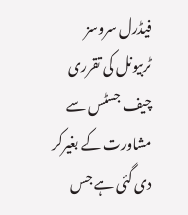فیڈرل سروسز ٹربیونل کی تقرری چیف جسٹس سے مشاورت کے بغیرکر دی گئی ہے جس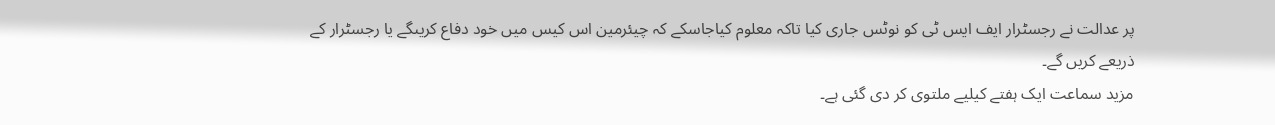پر عدالت نے رجسٹرار ایف ایس ٹی کو نوٹس جاری کیا تاکہ معلوم کیاجاسکے کہ چیئرمین اس کیس میں خود دفاع کریںگے یا رجسٹرار کے ذریعے کریں گے۔
مزید سماعت ایک ہفتے کیلیے ملتوی کر دی گئی ہے۔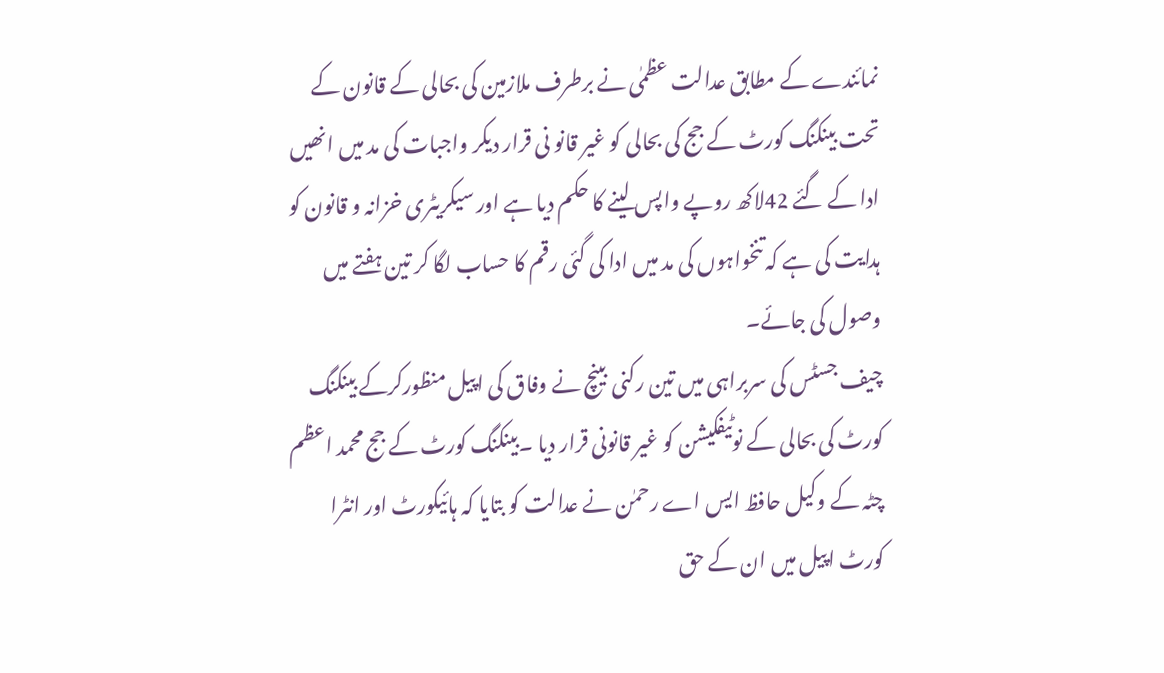نمائندے کے مطابق عدالت عظمٰی نے برطرف ملازمین کی بحالی کے قانون کے تحت بینکنگ کورٹ کے جج کی بحالی کو غیر قانو نی قرار دیکر واجبات کی مد میں انھیں ادا کے گئے 42لاکھ روپے واپس لینے کا حکم دیا ہے اور سیکریٹری خزانہ و قانون کو ہدایت کی ہے کہ تنخواہوں کی مد میں ادا کی گئی رقم کا حساب لگا کر تین ہفتے میں وصول کی جائے۔
چیف جسٹس کی سربراہی میں تین رکنی بینچ نے وفاق کی اپیل منظورکرکے بینکنگ کورٹ کی بحالی کے نوٹیفکیشن کو غیر قانونی قرار دیا ۔بینکنگ کورٹ کے جج محمد اعظم چٹہ کے وکیل حافظ ایس اے رحمٰن نے عدالت کو بتایا کہ ہائیکورٹ اور انٹرا کورٹ اپیل میں ان کے حق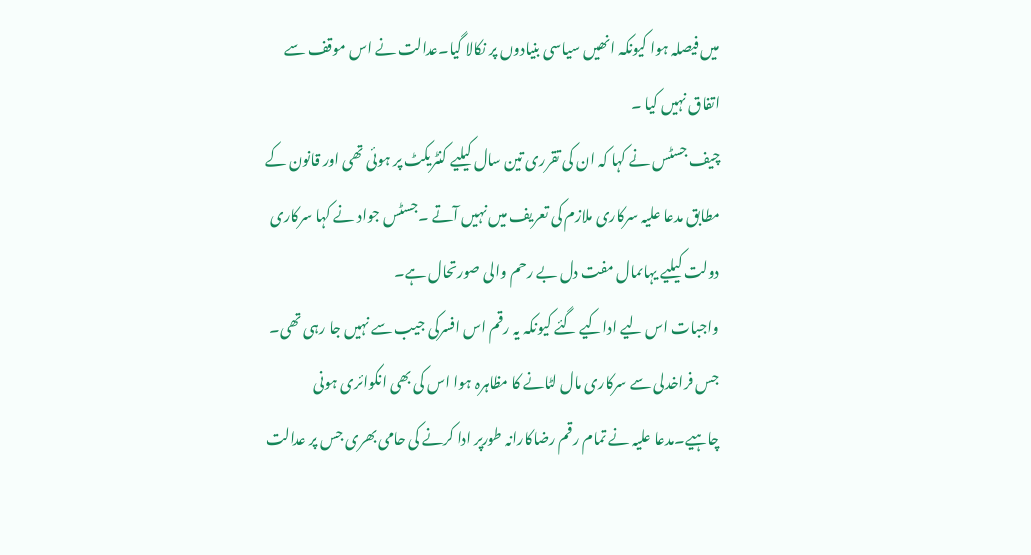میں فیصلہ ہوا کیونکہ انھیں سیاسی بنیادوں پر نکالا گیا۔عدالت نے اس موقف سے اتفاق نہیں کیا ۔
چیف جسٹس نے کہا کہ ان کی تقرری تین سال کیلیے کنٹریکٹ پر ہوئی تھی اور قانون کے مطابق مدعا علیہ سرکاری ملازم کی تعریف میں نہیں آتے ۔جسٹس جواد نے کہا سرکاری دولت کیلیے یہاںمال مفت دل بے رحم والی صورتحال ہے۔
واجبات اس لیے اداکیے گئے کیونکہ یہ رقم اس افسرکی جیب سے نہیں جا رہی تھی۔ جس فراخدلی سے سرکاری مال لٹانے کا مظاہرہ ہوا اس کی بھی انکوائری ہونی چاہیے۔مدعا علیہ نے تمام رقم رضاکارانہ طورپر ادا کرنے کی حامی بھری جس پر عدالت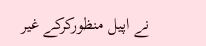نے اپیل منظورکرکے غیر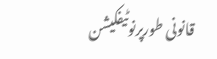قانونی طورپرنوٹیفکیشن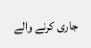جاری کرنے والے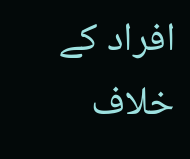افراد کے خلاف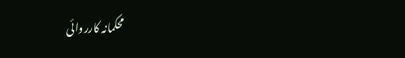محکمانہ کارروائی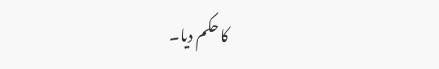کا حکم دیا۔